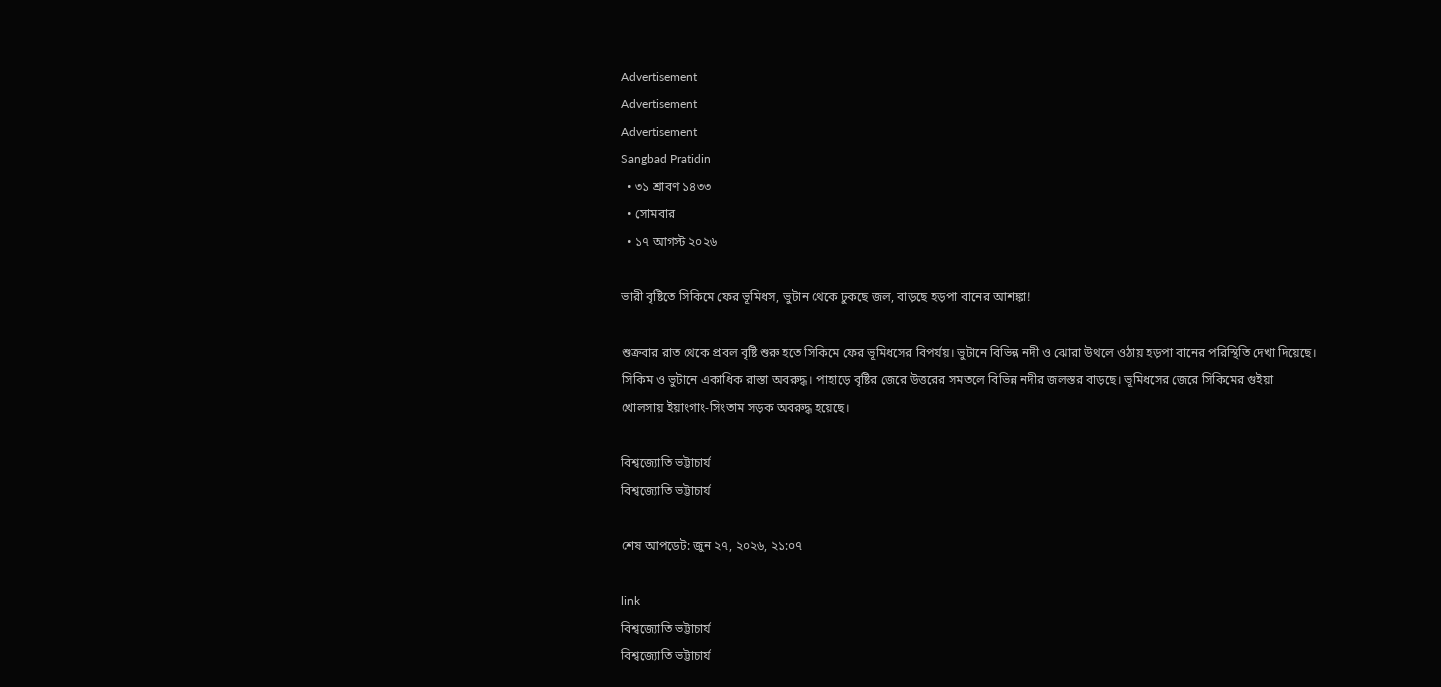Advertisement
Advertisement
Advertisement
Sangbad Pratidin
  • ৩১ শ্রাবণ ১৪৩৩
  • সোমবার
  • ১৭ আগস্ট ২০২৬

ভারী বৃষ্টিতে সিকিমে ফের ভূমিধস, ভুটান থেকে ঢুকছে জল, বাড়ছে হড়পা বানের আশঙ্কা!

শুক্রবার রাত থেকে প্রবল বৃষ্টি শুরু হতে সিকিমে ফের ভূমিধসের বিপর্যয়। ভুটানে বিভিন্ন নদী ও ঝোরা উথলে ওঠায় হড়পা বানের পরিস্থিতি দেখা দিয়েছে। সিকিম ও ভুটানে একাধিক রাস্তা অবরুদ্ধ। পাহাড়ে বৃষ্টির জেরে উত্তরের সমতলে বিভিন্ন নদীর জলস্তর বাড়ছে। ভূমিধসের জেরে সিকিমের গুইয়া খোলসায় ইয়াংগাং-সিংতাম সড়ক অবরুদ্ধ হয়েছে।

বিশ্বজ্যোতি ভট্টাচার্য
বিশ্বজ্যোতি ভট্টাচার্য

শেষ আপডেট: জুন ২৭, ২০২৬, ২১:০৭

link
বিশ্বজ্যোতি ভট্টাচার্য
বিশ্বজ্যোতি ভট্টাচার্য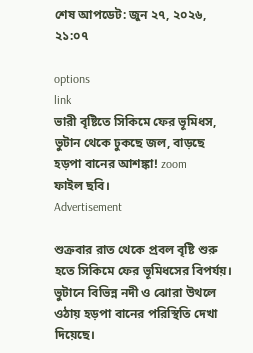শেষ আপডেট: জুন ২৭, ২০২৬, ২১:০৭

options
link
ভারী বৃষ্টিতে সিকিমে ফের ভূমিধস, ভুটান থেকে ঢুকছে জল, বাড়ছে হড়পা বানের আশঙ্কা! zoom
ফাইল ছবি।
Advertisement

শুক্রবার রাত থেকে প্রবল বৃষ্টি শুরু হতে সিকিমে ফের ভূমিধসের বিপর্যয়। ভুটানে বিভিন্ন নদী ও ঝোরা উথলে ওঠায় হড়পা বানের পরিস্থিতি দেখা দিয়েছে।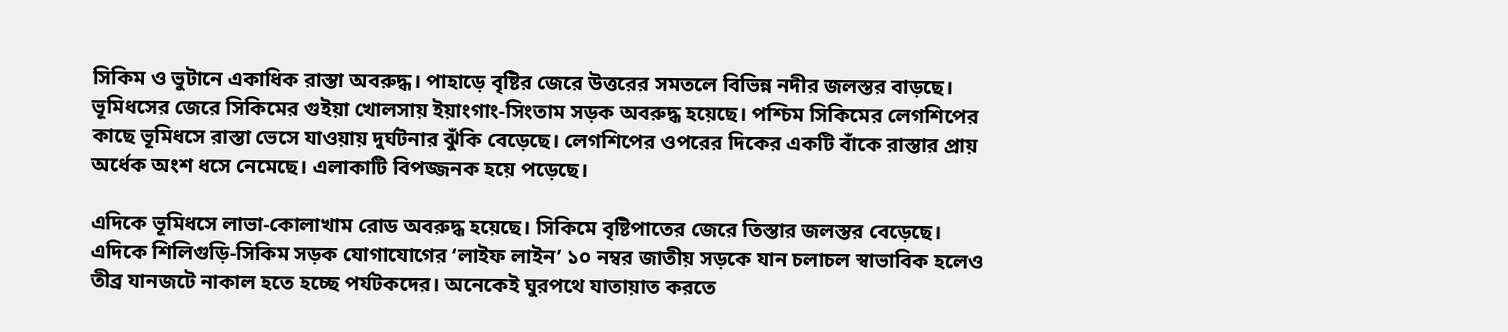সিকিম ও ভুটানে একাধিক রাস্তা অবরুদ্ধ। পাহাড়ে বৃষ্টির জেরে উত্তরের সমতলে বিভিন্ন নদীর জলস্তর বাড়ছে। ভূমিধসের জেরে সিকিমের গুইয়া খোলসায় ইয়াংগাং-সিংতাম সড়ক অবরুদ্ধ হয়েছে। পশ্চিম সিকিমের লেগশিপের কাছে ভূমিধসে রাস্তা ভেসে যাওয়ায় দুর্ঘটনার ঝুঁকি বেড়েছে। লেগশিপের ওপরের দিকের একটি বাঁকে রাস্তার প্রায় অর্ধেক অংশ ধসে নেমেছে। এলাকাটি বিপজ্জনক হয়ে পড়েছে।

এদিকে ভূমিধসে লাভা-কোলাখাম রোড অবরুদ্ধ হয়েছে। সিকিমে বৃষ্টিপাতের জেরে তিস্তার জলস্তর বেড়েছে। এদিকে শিলিগুড়ি-সিকিম সড়ক যোগাযোগের ‘লাইফ লাইন’ ১০ নম্বর জাতীয় সড়কে যান চলাচল স্বাভাবিক হলেও তীব্র যানজটে নাকাল হতে হচ্ছে পর্যটকদের। অনেকেই ঘুরপথে যাতায়াত করতে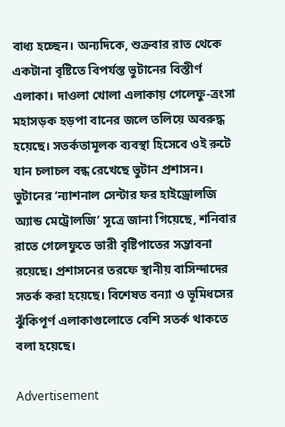বাধ্য হচ্ছেন। অন্যদিকে, শুক্রবার রাত থেকে একটানা বৃষ্টিতে বিপর্যস্ত ভুটানের বিস্তীর্ণ এলাকা। দাওলা খোলা এলাকায় গেলেফু-ত্রংসা মহাসড়ক হড়পা বানের জলে তলিয়ে অবরুদ্ধ হয়েছে। সতর্কতামূলক ব্যবস্থা হিসেবে ওই রুটে যান চলাচল বন্ধ রেখেছে ভুটান প্রশাসন। ভুটানের ‘ন্যাশনাল সেন্টার ফর হাইড্রোলজি অ্যান্ড মেট্রোলজি’ সূত্রে জানা গিয়েছে, শনিবার রাতে গেলেফুতে ভারী বৃষ্টিপাতের সম্ভাবনা রয়েছে। প্রশাসনের তরফে স্থানীয় বাসিন্দাদের সতর্ক করা হয়েছে। বিশেষত বন্যা ও ভূমিধসের ঝুঁকিপূর্ণ এলাকাগুলোতে বেশি সতর্ক থাকতে বলা হয়েছে।

Advertisement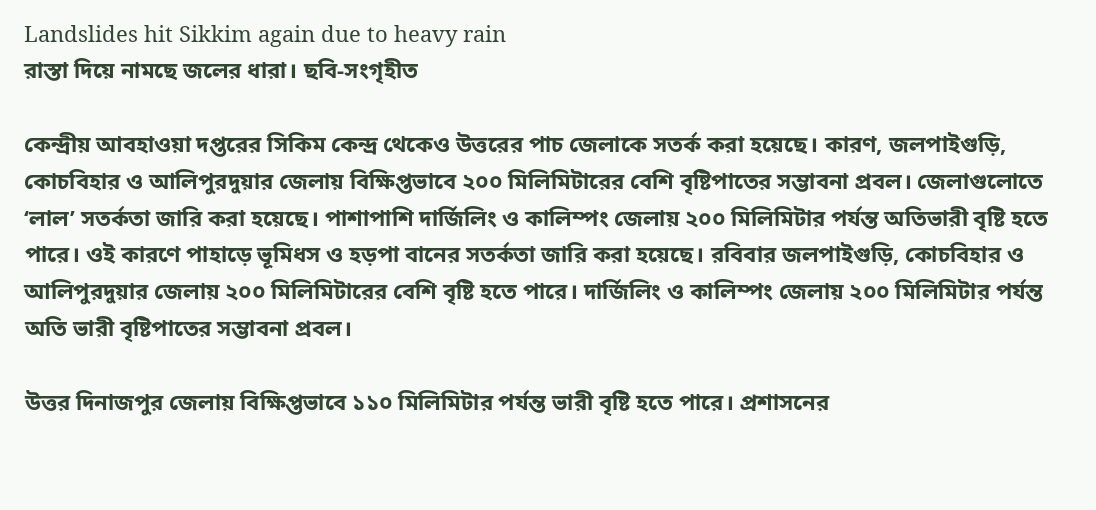Landslides hit Sikkim again due to heavy rain
রাস্তা দিয়ে নামছে জলের ধারা। ছবি-সংগৃহীত

কেন্দ্রীয় আবহাওয়া দপ্তরের সিকিম কেন্দ্র থেকেও উত্তরের পাচ জেলাকে সতর্ক করা হয়েছে। কারণ, জলপাইগুড়ি, কোচবিহার ও আলিপুরদুয়ার জেলায় বিক্ষিপ্তভাবে ২০০ মিলিমিটারের বেশি বৃষ্টিপাতের সম্ভাবনা প্রবল। জেলাগুলোতে ‘লাল’ সতর্কতা জারি করা হয়েছে। পাশাপাশি দার্জিলিং ও কালিম্পং জেলায় ২০০ মিলিমিটার পর্যন্ত অতিভারী বৃষ্টি হতে পারে। ওই কারণে পাহাড়ে ভূমিধস ও হড়পা বানের সতর্কতা জারি করা হয়েছে। রবিবার জলপাইগুড়ি, কোচবিহার ও আলিপুরদুয়ার জেলায় ২০০ মিলিমিটারের বেশি বৃষ্টি হতে পারে। দার্জিলিং ও কালিম্পং জেলায় ২০০ মিলিমিটার পর্যন্ত অতি ভারী বৃষ্টিপাতের সম্ভাবনা প্রবল।

উত্তর দিনাজপুর জেলায় বিক্ষিপ্তভাবে ১১০ মিলিমিটার পর্যন্ত ভারী বৃষ্টি হতে পারে। প্রশাসনের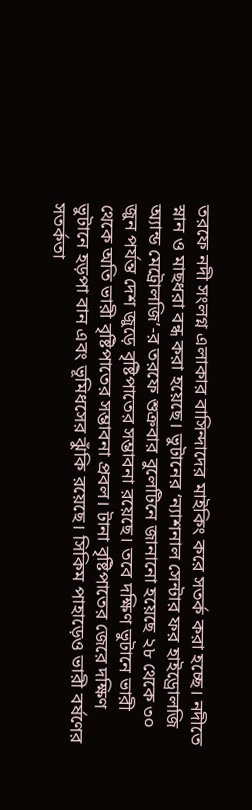তরফে নদী সংলগ্ন এলাকার বাসিন্দাদের মাইকিং করে সতর্ক করা হচ্ছে। নদীতে স্নান ও মাছধরা বন্ধ করা হয়েছে। ভুটানের ‘ন্যাশনাল সেন্টার ফর হাইড্রোলজি অ্যান্ড মেট্রোলজি’-র তরফে শুক্রবার বুলেটিনে জানানো হয়েছে ২৮ থেকে ৩০ জুন পর্যন্ত দেশ জুড়ে বৃষ্টিপাতের সম্ভাবনা রয়েছে। তবে দক্ষিণ ভুটানে ভারী থেকে অতি ভারী বৃষ্টিপাতের সম্ভাবনা প্রবল। টানা বৃষ্টিপাতের জেরে দক্ষিণ ভুটানে হড়পা বান এবং ভূমিধসের ঝুঁকি রয়েছে। সিকিম পাহাড়েও ভারী বর্ষণের সতর্কতা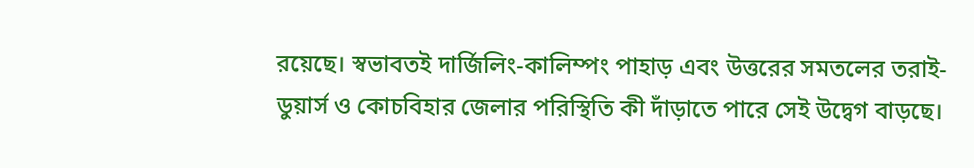রয়েছে। স্বভাবতই দার্জিলিং-কালিম্পং পাহাড় এবং উত্তরের সমতলের তরাই-ডুয়ার্স ও কোচবিহার জেলার পরিস্থিতি কী দাঁড়াতে পারে সেই উদ্বেগ বাড়ছে।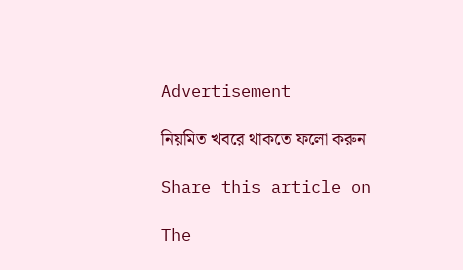Advertisement

নিয়মিত খবরে থাকতে ফলো করুন

Share this article on

The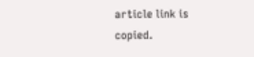article link is copied.